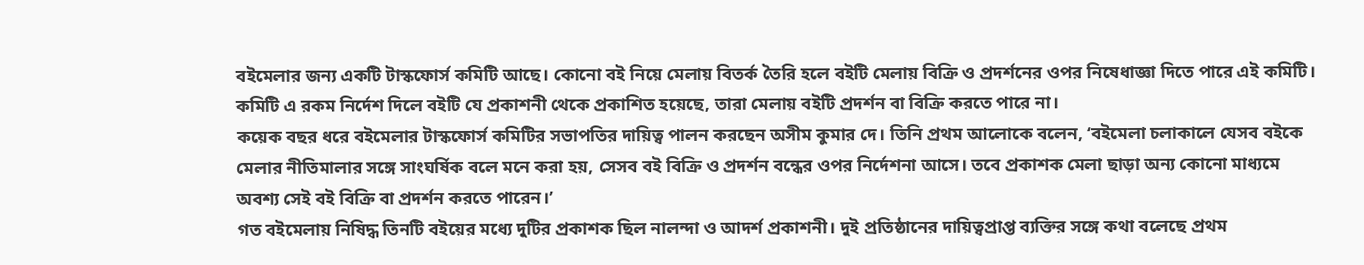বইমেলার জন্য একটি টাস্কফোর্স কমিটি আছে। কোনো বই নিয়ে মেলায় বিতর্ক তৈরি হলে বইটি মেলায় বিক্রি ও প্রদর্শনের ওপর নিষেধাজ্ঞা দিতে পারে এই কমিটি। কমিটি এ রকম নির্দেশ দিলে বইটি যে প্রকাশনী থেকে প্রকাশিত হয়েছে, তারা মেলায় বইটি প্রদর্শন বা বিক্রি করতে পারে না।
কয়েক বছর ধরে বইমেলার টাস্কফোর্স কমিটির সভাপতির দায়িত্ব পালন করছেন অসীম কুমার দে। তিনি প্রথম আলোকে বলেন, ‘বইমেলা চলাকালে যেসব বইকে মেলার নীতিমালার সঙ্গে সাংঘর্ষিক বলে মনে করা হয়, সেসব বই বিক্রি ও প্রদর্শন বন্ধের ওপর নির্দেশনা আসে। তবে প্রকাশক মেলা ছাড়া অন্য কোনো মাধ্যমে অবশ্য সেই বই বিক্রি বা প্রদর্শন করতে পারেন।’
গত বইমেলায় নিষিদ্ধ তিনটি বইয়ের মধ্যে দুটির প্রকাশক ছিল নালন্দা ও আদর্শ প্রকাশনী। দুই প্রতিষ্ঠানের দায়িত্বপ্রাপ্ত ব্যক্তির সঙ্গে কথা বলেছে প্রথম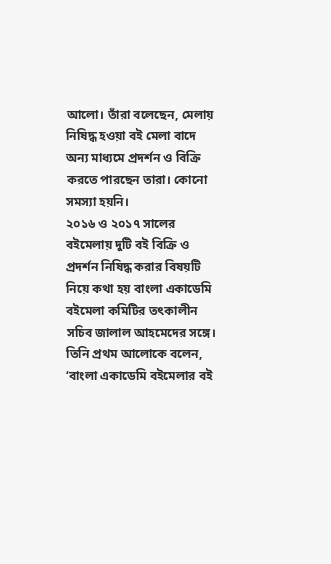আলো। তাঁরা বলেছেন, মেলায় নিষিদ্ধ হওয়া বই মেলা বাদে অন্য মাধ্যমে প্রদর্শন ও বিক্রি করতে পারছেন তারা। কোনো সমস্যা হয়নি।
২০১৬ ও ২০১৭ সালের বইমেলায় দুটি বই বিক্রি ও প্রদর্শন নিষিদ্ধ করার বিষয়টি নিয়ে কথা হয় বাংলা একাডেমি বইমেলা কমিটির তৎকালীন সচিব জালাল আহমেদের সঙ্গে। তিনি প্রথম আলোকে বলেন, ‘বাংলা একাডেমি বইমেলার বই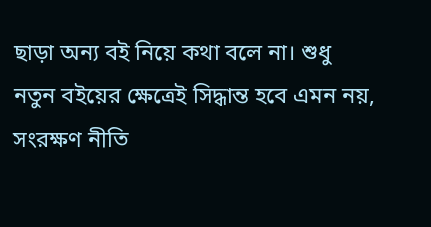ছাড়া অন্য বই নিয়ে কথা বলে না। শুধু নতুন বইয়ের ক্ষেত্রেই সিদ্ধান্ত হবে এমন নয়, সংরক্ষণ নীতি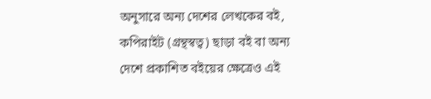অনুসারে অন্য দেশের লেখকের বই, কপিরাইট (গ্রন্থস্বত্ব) ছাড়া বই বা অন্য দেশে প্রকাশিত বইয়ের ক্ষেত্রেও এই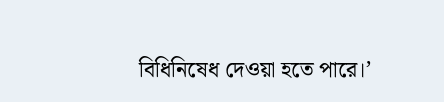বিধিনিষেধ দেওয়া হতে পারে।’